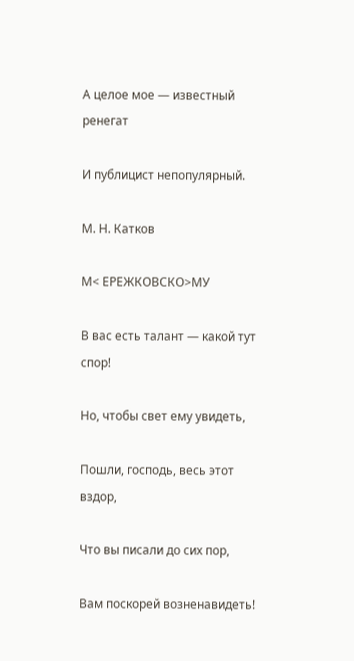А целое мое — известный ренегат

И публицист непопулярный.

М. Н. Катков

М< ЕРЕЖКОВСКО>МУ

В вас есть талант — какой тут спор!

Но, чтобы свет ему увидеть,

Пошли, господь, весь этот вздор,

Что вы писали до сих пор,

Вам поскорей возненавидеть!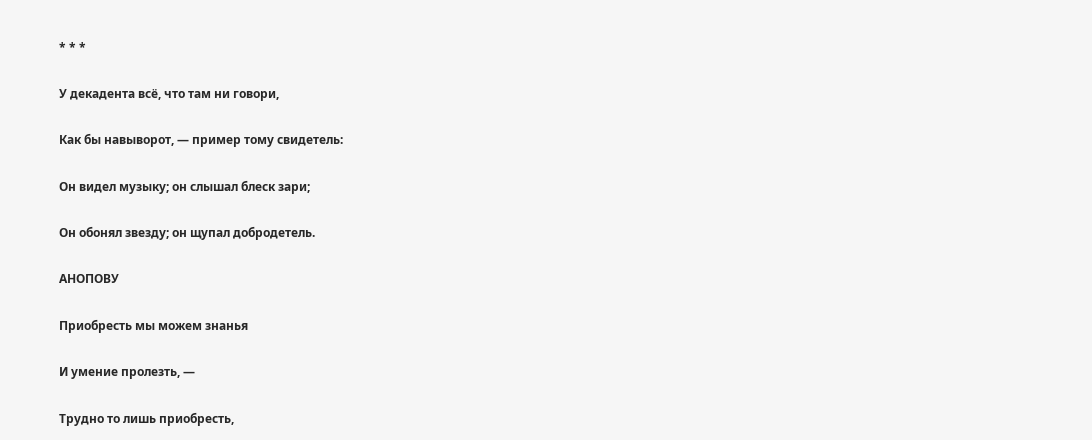* * *

У декадента всё, что там ни говори,

Как бы навыворот, — пример тому свидетель:

Он видел музыку; он слышал блеск зари;

Он обонял звезду; он щупал добродетель.

АНОПОВУ

Приобресть мы можем знанья

И умение пролезть, —

Трудно то лишь приобресть,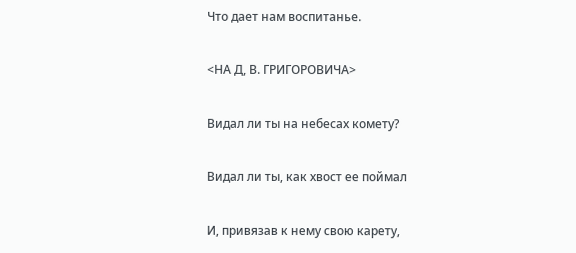Что дает нам воспитанье.

<НА Д, В. ГРИГОРОВИЧА>

Видал ли ты на небесах комету?

Видал ли ты, как хвост ее поймал

И, привязав к нему свою карету,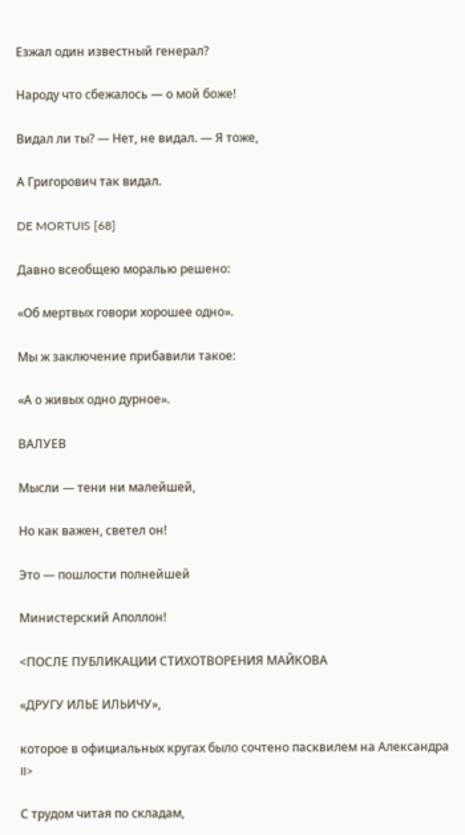Езжал один известный генерал?

Народу что сбежалось — о мой боже!

Видал ли ты? — Нет, не видал. — Я тоже,

А Григорович так видал.

DE MORTUIS [68]

Давно всеобщею моралью решено:

«Об мертвых говори хорошее одно».

Мы ж заключение прибавили такое:

«А о живых одно дурное».

ВАЛУЕВ

Мысли — тени ни малейшей,

Но как важен, светел он!

Это — пошлости полнейшей

Министерский Аполлон!

<ПОСЛЕ ПУБЛИКАЦИИ СТИХОТВОРЕНИЯ МАЙКОВА

«ДРУГУ ИЛЬЕ ИЛЬИЧУ»,

которое в официальных кругах было сочтено пасквилем на Александра II>

С трудом читая по складам,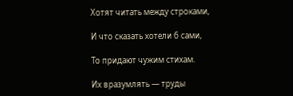Хотят читать между строками,

И что сказать хотели б сами,

То придают чужим стихам.

Их вразумлять — труды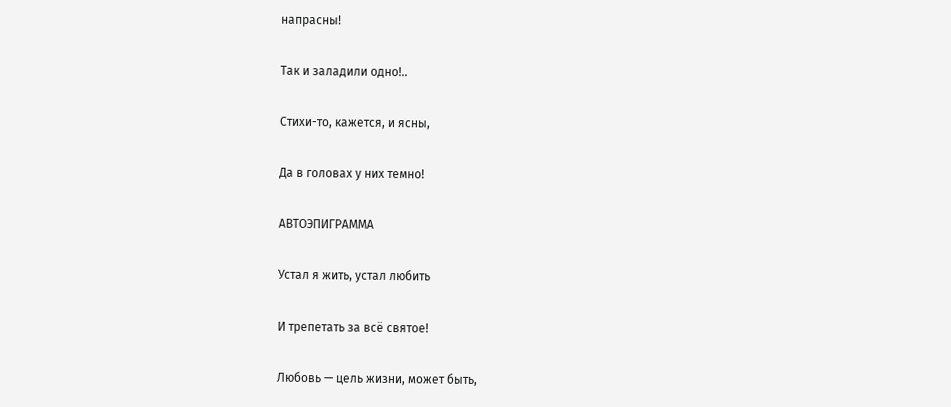напрасны!

Так и заладили одно!..

Стихи-то, кажется, и ясны,

Да в головах у них темно!

АВТОЭПИГРАММА

Устал я жить, устал любить

И трепетать за всё святое!

Любовь — цель жизни, может быть,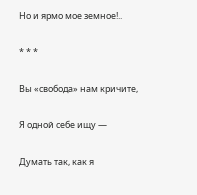Но и ярмо мое земное!..

* * *

Вы «свобода» нам кричите,

Я одной себе ищу —

Думать так, как я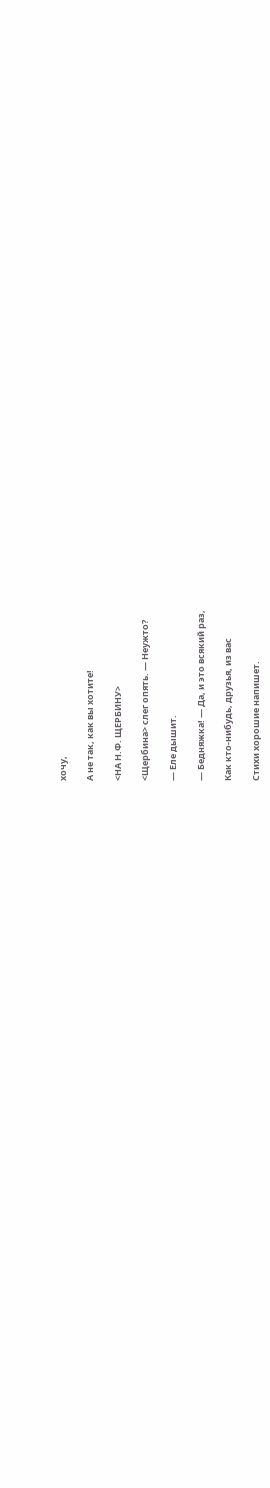хочу,

А не так, как вы хотите!

<НА Н.Ф. ЩЕРБИНУ>

<Щербина> слег опять. — Неужто?

— Еле дышит.

— Бедняжка! — Да, и это всякий раз,

Как кто-нибудь, друзья, из вас

Стихи хорошие напишет.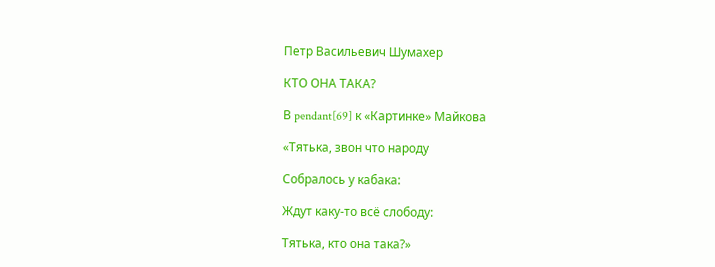Петр Васильевич Шумахер

КТО ОНА ТАКА?

В pendant[69] к «Картинке» Майкова

«Тятька, звон что народу

Собралось у кабака:

Ждут каку-то всё слободу:

Тятька, кто она така?»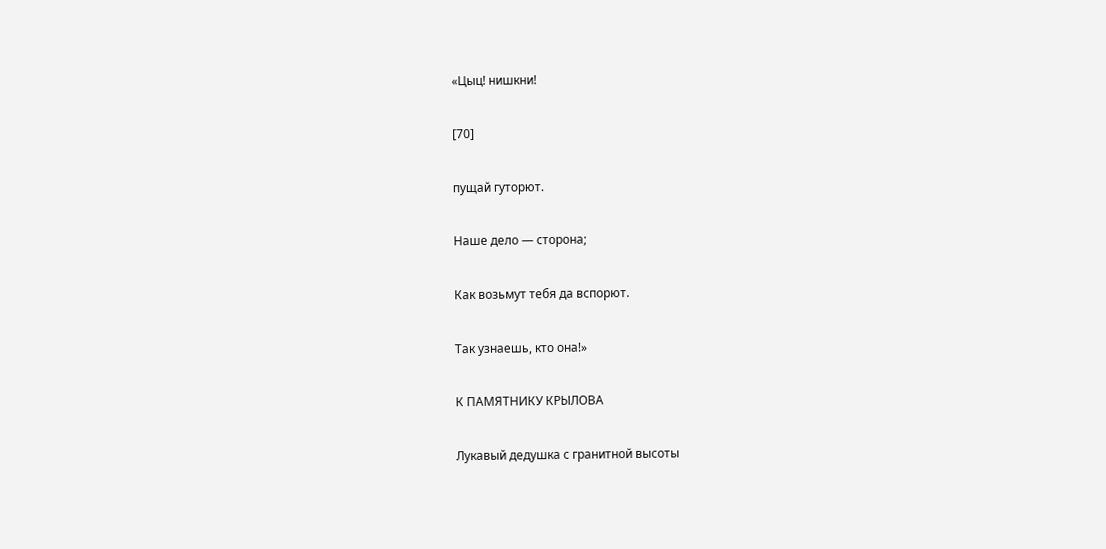«Цыц! нишкни!

[70]

пущай гуторют.

Наше дело — сторона;

Как возьмут тебя да вспорют.

Так узнаешь, кто она!»

К ПАМЯТНИКУ КРЫЛОВА

Лукавый дедушка с гранитной высоты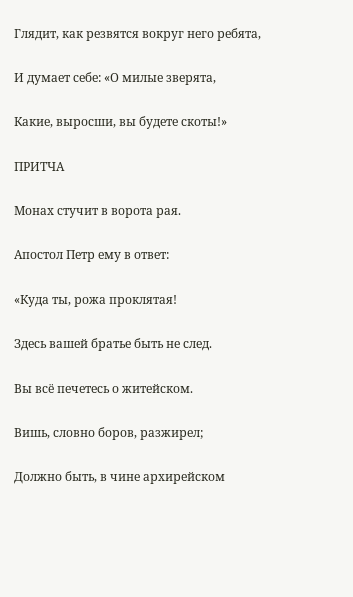Глядит, как резвятся вокруг него ребята,

И думает себе: «О милые зверята,

Какие, выросши, вы будете скоты!»

ПРИТЧА

Монах стучит в ворота рая.

Апостол Петр ему в ответ:

«Куда ты, рожа проклятая!

Здесь вашей братье быть не след.

Вы всё печетесь о житейском.

Вишь, словно боров, разжирел;

Должно быть, в чине архирейском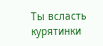Ты всласть курятинки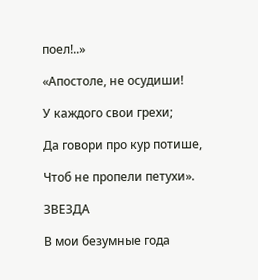поел!..»

«Апостоле, не осудиши!

У каждого свои грехи;

Да говори про кур потише,

Чтоб не пропели петухи».

ЗВЕЗДА

В мои безумные года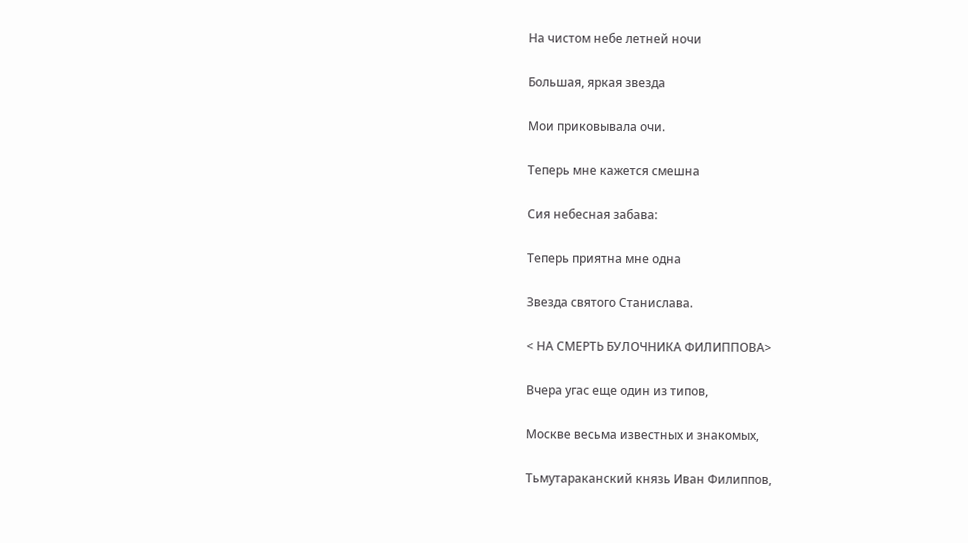На чистом небе летней ночи

Большая, яркая звезда

Мои приковывала очи.

Теперь мне кажется смешна

Сия небесная забава:

Теперь приятна мне одна

Звезда святого Станислава.

< НА СМЕРТЬ БУЛОЧНИКА ФИЛИППОВА>

Вчера угас еще один из типов,

Москве весьма известных и знакомых,

Тьмутараканский князь Иван Филиппов,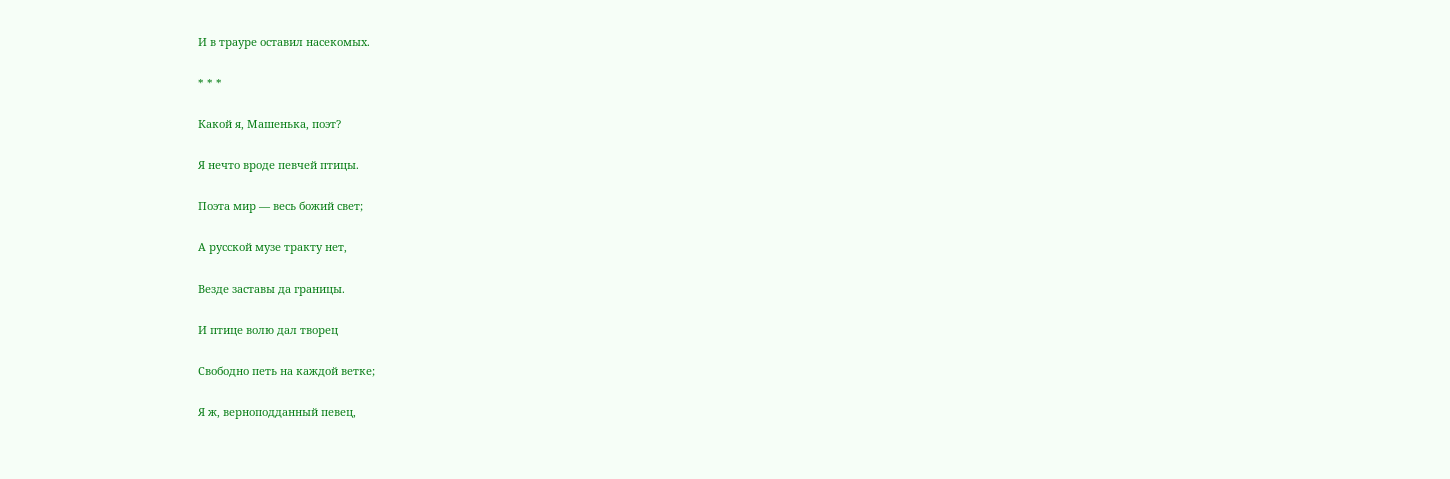И в трауре оставил насекомых.

* * *

Какой я, Машенька, поэт?

Я нечто вроде певчей птицы.

Поэта мир — весь божий свет;

А русской музе тракту нет,

Везде заставы да границы.

И птице волю дал творец

Свободно петь на каждой ветке;

Я ж, верноподданный певец,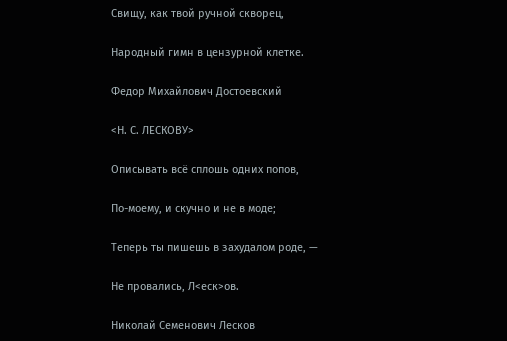Свищу, как твой ручной скворец,

Народный гимн в цензурной клетке.

Федор Михайлович Достоевский

<Н. С. ЛЕСКОВУ>

Описывать всё сплошь одних попов,

По-моему, и скучно и не в моде;

Теперь ты пишешь в захудалом роде, —

Не провались, Л<еск>ов.

Николай Семенович Лесков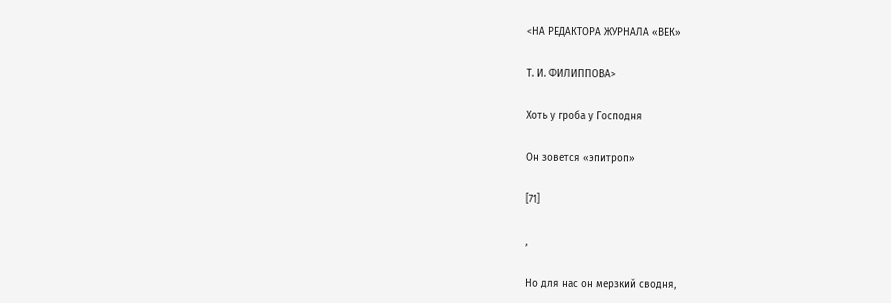<НА РЕДАКТОРА ЖУРНАЛА «ВЕК»

Т. И. ФИЛИППОВА>

Хоть у гроба у Господня

Он зовется «эпитроп»

[71]

,

Но для нас он мерзкий сводня,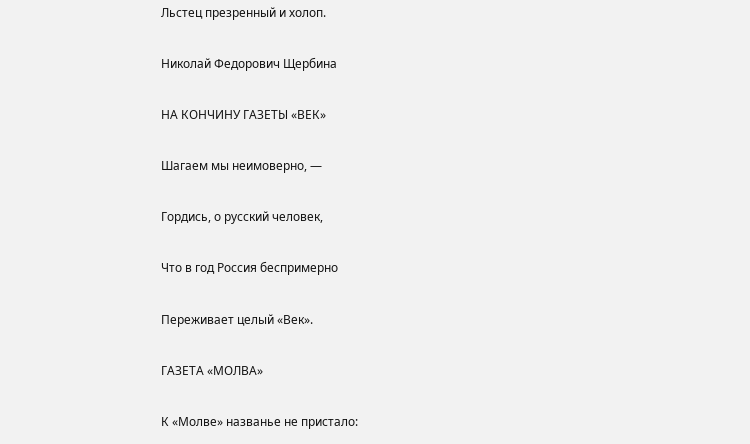Льстец презренный и холоп.

Николай Федорович Щербина

НА КОНЧИНУ ГАЗЕТЫ «ВЕК»

Шагаем мы неимоверно, —

Гордись, о русский человек,

Что в год Россия беспримерно

Переживает целый «Век».

ГАЗЕТА «МОЛВА»

К «Молве» названье не пристало: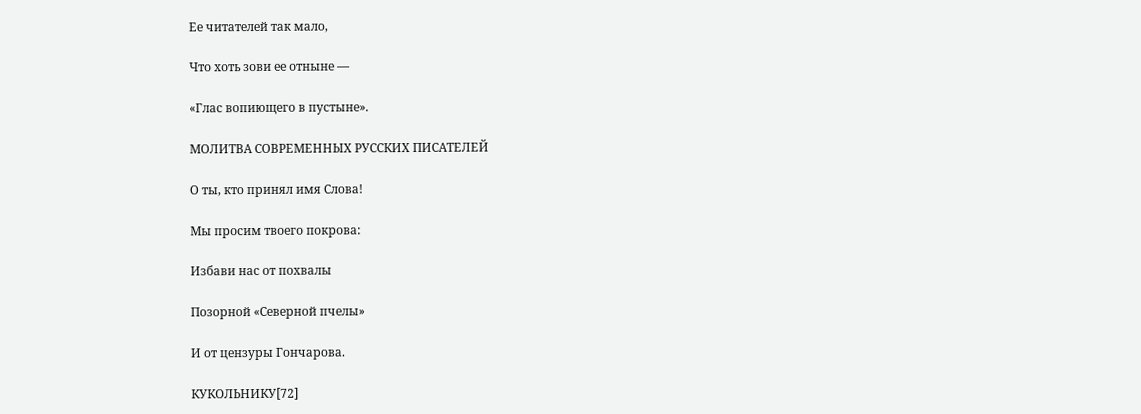Ее читателей так мало,

Что хоть зови ее отныне —

«Глас вопиющего в пустыне».

МОЛИТВА СОВРЕМЕННЫХ РУССКИХ ПИСАТЕЛЕЙ

О ты, кто принял имя Слова!

Мы просим твоего покрова:

Избави нас от похвалы

Позорной «Северной пчелы»

И от цензуры Гончарова.

КУКОЛЬНИКУ[72]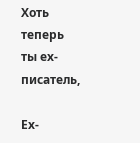Хоть теперь ты ех-писатель,

Ех-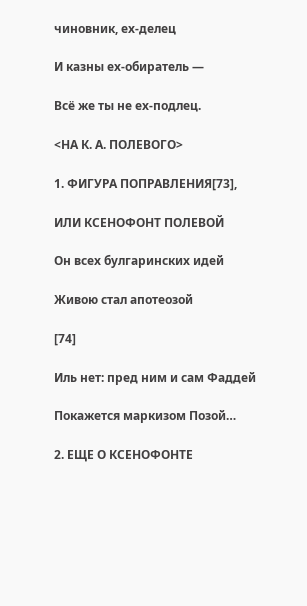чиновник, ех-делец

И казны ех-обиратель —

Всё же ты не ех-подлец.

<НА К. А. ПОЛЕВОГО>

1. ФИГУРА ПОПРАВЛЕНИЯ[73],

ИЛИ КСЕНОФОНТ ПОЛЕВОЙ

Он всех булгаринских идей

Живою стал апотеозой

[74]

Иль нет: пред ним и сам Фаддей

Покажется маркизом Позой…

2. ЕЩЕ О КСЕНОФОНТЕ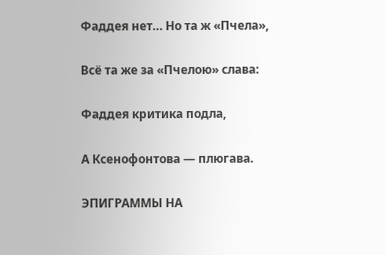Фаддея нет… Но та ж «Пчела»,

Всё та же за «Пчелою» слава:

Фаддея критика подла,

А Ксенофонтова — плюгава.

ЭПИГРАММЫ НА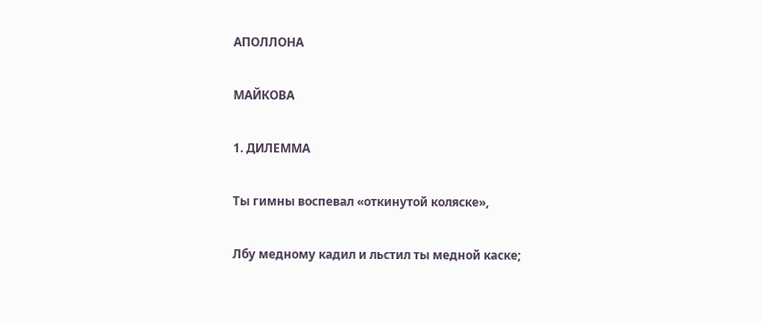АПОЛЛОНА

МАЙКОВА

1. ДИЛЕММА

Ты гимны воспевал «откинутой коляске»,

Лбу медному кадил и льстил ты медной каске;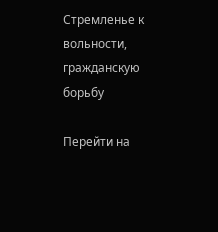Стремленье к вольности, гражданскую борьбу

Перейти на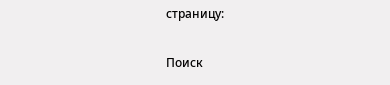страницу:

Поиск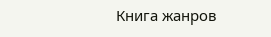Книга жанров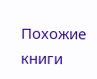Похожие книги